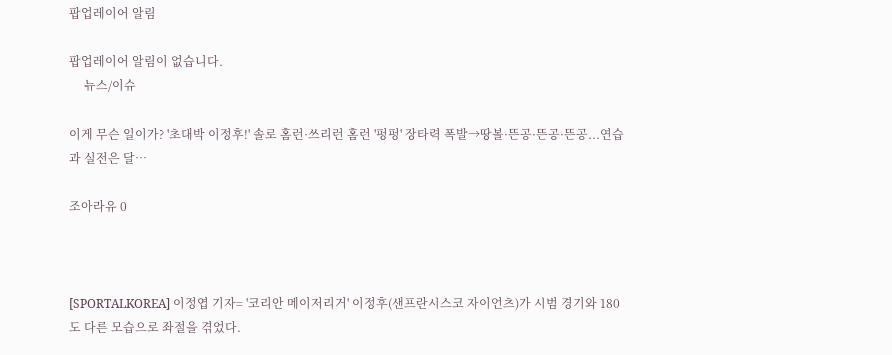팝업레이어 알림

팝업레이어 알림이 없습니다.
     뉴스/이슈

이게 무슨 일이가? '초대박 이정후!' 솔로 홈런·쓰리런 홈런 '펑펑' 장타력 폭발→땅볼·뜬공·뜬공·뜬공...연습과 실전은 달…

조아라유 0



[SPORTALKOREA] 이정엽 기자= '코리안 메이저리거' 이정후(샌프란시스코 자이언츠)가 시범 경기와 180도 다른 모습으로 좌절을 겪었다.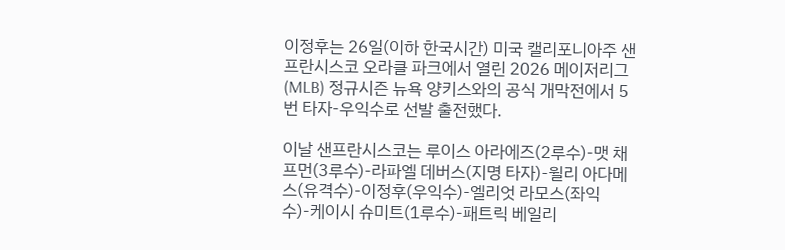이정후는 26일(이하 한국시간) 미국 캘리포니아주 샌프란시스코 오라클 파크에서 열린 2026 메이저리그(MLB) 정규시즌 뉴욕 양키스와의 공식 개막전에서 5번 타자-우익수로 선발 출전했다.

이날 샌프란시스코는 루이스 아라에즈(2루수)-맷 채프먼(3루수)-라파엘 데버스(지명 타자)-윌리 아다메스(유격수)-이정후(우익수)-엘리엇 라모스(좌익수)-케이시 슈미트(1루수)-패트릭 베일리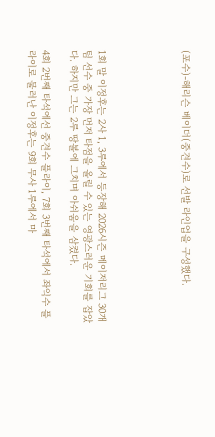(포수)-해리슨 베이더(중견수)로 선발 라인업을 구성했다.





1회 말 이정후는 2사 1, 3루에서 등장해 2026시즌 메이저리그 30개 팀 선수 중 가장 먼저 타점을 올릴 수 있는 영광스러운 기회를 잡았다. 하지만 그는 2루 땅볼에 그치며 아쉬움을 삼켰다.

4회 2번째 타석에선 중견수 플라이, 7회 3번째 타석에서 좌익수 플라이로 물러난 이정후는 9회 무사 1루에서 마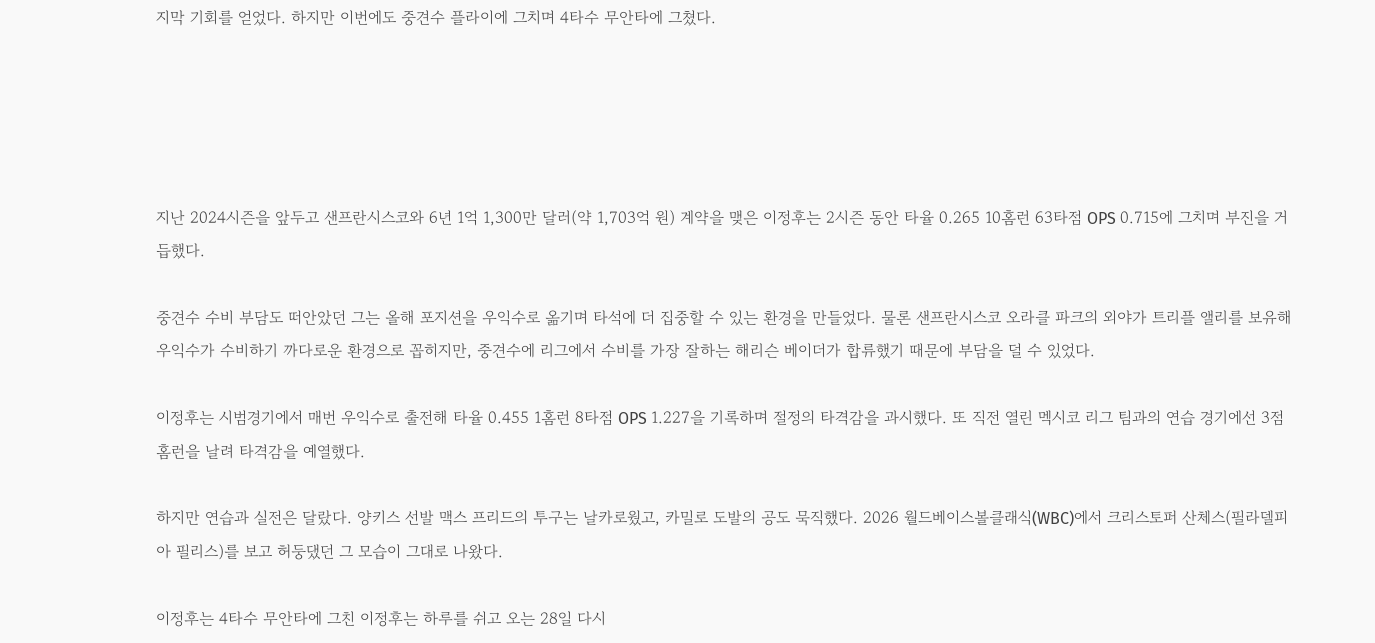지막 기회를 얻었다. 하지만 이번에도 중견수 플라이에 그치며 4타수 무안타에 그쳤다.





지난 2024시즌을 앞두고 샌프란시스코와 6년 1억 1,300만 달러(약 1,703억 원) 계약을 맺은 이정후는 2시즌 동안 타율 0.265 10홈런 63타점 OPS 0.715에 그치며 부진을 거듭했다.

중견수 수비 부담도 떠안았던 그는 올해 포지션을 우익수로 옮기며 타석에 더 집중할 수 있는 환경을 만들었다. 물론 샌프란시스코 오라클 파크의 외야가 트리플 앨리를 보유해 우익수가 수비하기 까다로운 환경으로 꼽히지만, 중견수에 리그에서 수비를 가장 잘하는 해리슨 베이더가 합류했기 때문에 부담을 덜 수 있었다.

이정후는 시범경기에서 매번 우익수로 출전해 타율 0.455 1홈런 8타점 OPS 1.227을 기록하며 절정의 타격감을 과시했다. 또 직전 열린 멕시코 리그 팀과의 연습 경기에선 3점 홈런을 날려 타격감을 예열했다.

하지만 연습과 실전은 달랐다. 양키스 선발 맥스 프리드의 투구는 날카로웠고, 카밀로 도발의 공도 묵직했다. 2026 월드베이스볼클래식(WBC)에서 크리스토퍼 산체스(필라델피아 필리스)를 보고 허둥댔던 그 모습이 그대로 나왔다.

이정후는 4타수 무안타에 그친 이정후는 하루를 쉬고 오는 28일 다시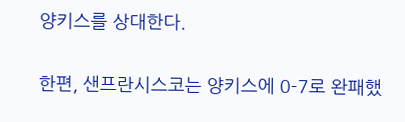양키스를 상대한다.

한편, 샌프란시스코는 양키스에 0-7로 완패했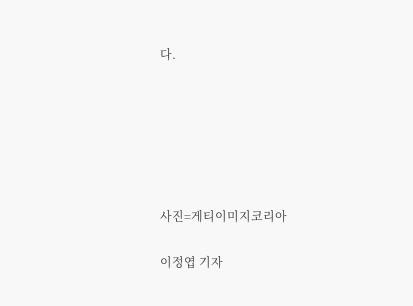다.






사진=게티이미지코리아

이정엽 기자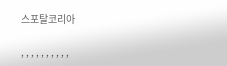스포탈코리아

, , , , , , , , , ,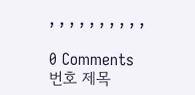, , , , , , , , , ,

0 Comments
번호 제목